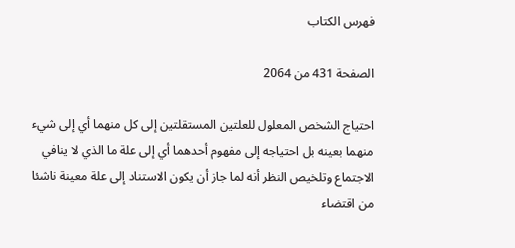فهرس الكتاب

الصفحة 431 من 2064

احتياج الشخص المعلول للعلتين المستقلتين إلى كل منهما أي إلى شيء منهما بعينه بل احتياجه إلى مفهوم أحدهما أي إلى علة ما الذي لا ينافي الاجتماع وتلخيص النظر أنه لما جاز أن يكون الاستناد إلى علة معينة ناشئا من اقتضاء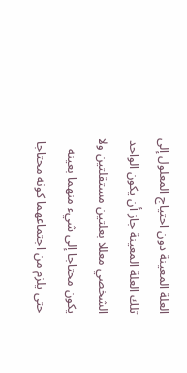العلة المعينة دون احتياج المعلول إلى تلك العلة المعينة جاز أن يكون الواحد الشخصي معللا بعلتين مستقلتين ولا يكون محتاجا إلى شيء منهما بعينه حتى يلزم من اجتماعهما كونه محتاجا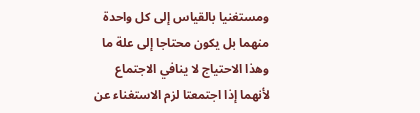ومستغنيا بالقياس إلى كل واحدة منهما بل يكون محتاجا إلى علة ما وهذا الاحتياج لا ينافي الاجتماع لأنهما إذا اجتمعتا لزم الاستغناء عن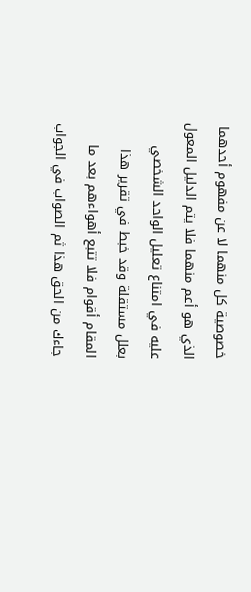خصوصية كل منهما لا عن مفهوم أحدهما الذي هو أعم منهما فلا يتم الدليل المعول عليه في امتناع تعليل الواحد الشخصي بعلل مستقلة وقد خبط في تقرير هذا المقام أقوام فلا تتبع أهواءهم بعد ما جاءك من الحق هذا ثم الصواب في الجواب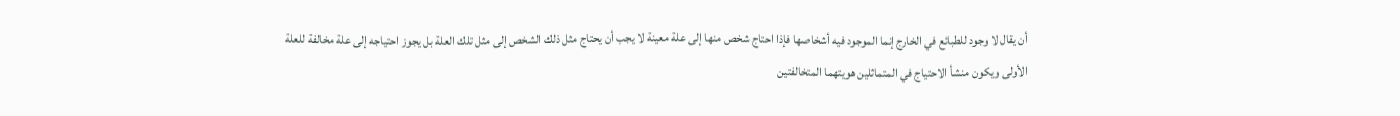أن يقال لا وجود للطبائع في الخارج إنما الموجود فيه أشخاصها فإذا احتاج شخص منها إلى علة معينة لا يجب أن يحتاج مثل ذلك الشخص إلى مثل تلك العلة بل يجوز احتياجه إلى علة مخالفة للعلة الأولى ويكون منشأ الاحتياج في المتماثلين هويتهما المتخالفتين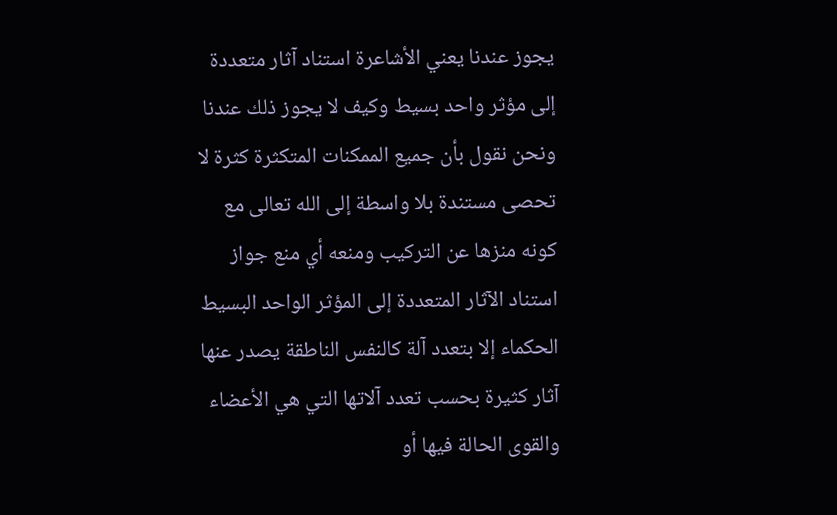يجوز عندنا يعني الأشاعرة استناد آثار متعددة إلى مؤثر واحد بسيط وكيف لا يجوز ذلك عندنا ونحن نقول بأن جميع الممكنات المتكثرة كثرة لا تحصى مستندة بلا واسطة إلى الله تعالى مع كونه منزها عن التركيب ومنعه أي منع جواز استناد الآثار المتعددة إلى المؤثر الواحد البسيط الحكماء إلا بتعدد آلة كالنفس الناطقة يصدر عنها آثار كثيرة بحسب تعدد آلاتها التي هي الأعضاء والقوى الحالة فيها أو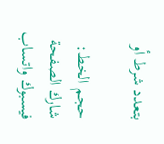بتعدد شرط أو

حجم الخط:
شارك الصفحة
فيسبوك واتساب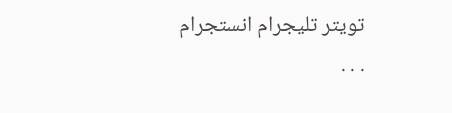تويتر تليجرام انستجرام
. . .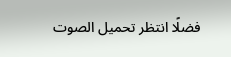فضلًا انتظر تحميل الصوت